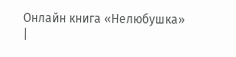Онлайн книга «Нелюбушка»
|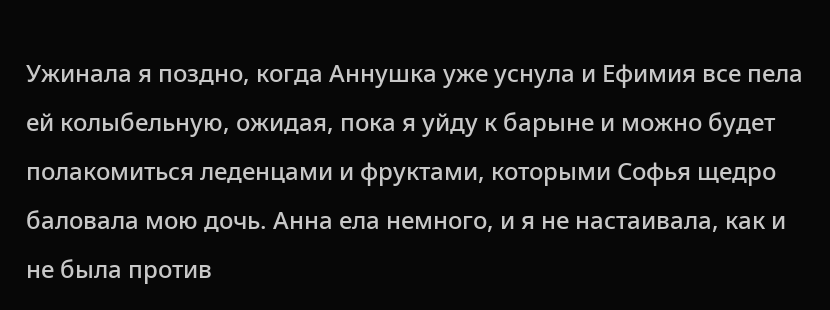Ужинала я поздно, когда Аннушка уже уснула и Ефимия все пела ей колыбельную, ожидая, пока я уйду к барыне и можно будет полакомиться леденцами и фруктами, которыми Софья щедро баловала мою дочь. Анна ела немного, и я не настаивала, как и не была против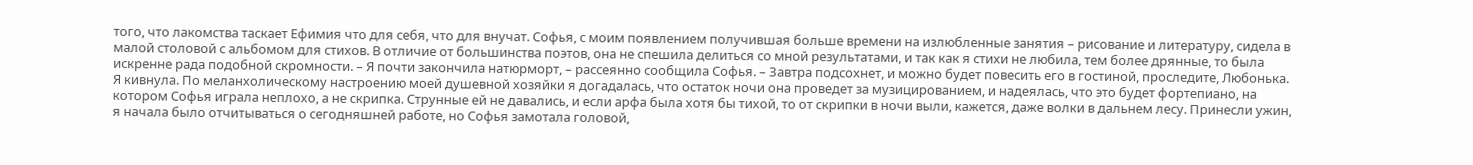того, что лакомства таскает Ефимия что для себя, что для внучат. Софья, с моим появлением получившая больше времени на излюбленные занятия – рисование и литературу, сидела в малой столовой с альбомом для стихов. В отличие от большинства поэтов, она не спешила делиться со мной результатами, и так как я стихи не любила, тем более дрянные, то была искренне рада подобной скромности. – Я почти закончила натюрморт, – рассеянно сообщила Софья. – Завтра подсохнет, и можно будет повесить его в гостиной, проследите, Любонька. Я кивнула. По меланхолическому настроению моей душевной хозяйки я догадалась, что остаток ночи она проведет за музицированием, и надеялась, что это будет фортепиано, на котором Софья играла неплохо, а не скрипка. Струнные ей не давались, и если арфа была хотя бы тихой, то от скрипки в ночи выли, кажется, даже волки в дальнем лесу. Принесли ужин, я начала было отчитываться о сегодняшней работе, но Софья замотала головой,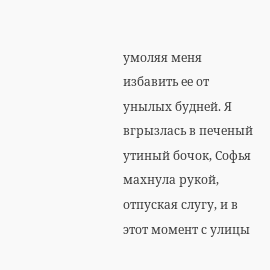умоляя меня избавить ее от унылых будней. Я вгрызлась в печеный утиный бочок, Софья махнула рукой, отпуская слугу, и в этот момент с улицы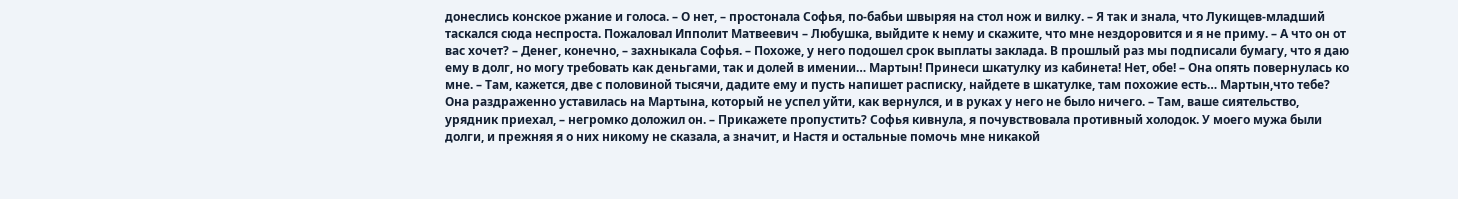донеслись конское ржание и голоса. – О нет, – простонала Софья, по-бабьи швыряя на стол нож и вилку. – Я так и знала, что Лукищев-младший таскался сюда неспроста. Пожаловал Ипполит Матвеевич – Любушка, выйдите к нему и скажите, что мне нездоровится и я не приму. – А что он от вас хочет? – Денег, конечно, – захныкала Софья. – Похоже, у него подошел срок выплаты заклада. В прошлый раз мы подписали бумагу, что я даю ему в долг, но могу требовать как деньгами, так и долей в имении… Мартын! Принеси шкатулку из кабинета! Нет, обе! – Она опять повернулась ко мне. – Там, кажется, две с половиной тысячи, дадите ему и пусть напишет расписку, найдете в шкатулке, там похожие есть… Мартын,что тебе? Она раздраженно уставилась на Мартына, который не успел уйти, как вернулся, и в руках у него не было ничего. – Там, ваше сиятельство, урядник приехал, – негромко доложил он. – Прикажете пропустить? Софья кивнула, я почувствовала противный холодок. У моего мужа были долги, и прежняя я о них никому не сказала, а значит, и Настя и остальные помочь мне никакой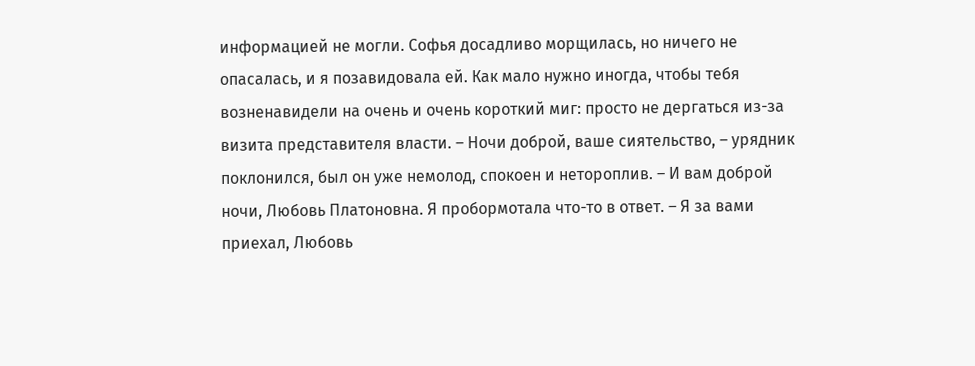информацией не могли. Софья досадливо морщилась, но ничего не опасалась, и я позавидовала ей. Как мало нужно иногда, чтобы тебя возненавидели на очень и очень короткий миг: просто не дергаться из-за визита представителя власти. – Ночи доброй, ваше сиятельство, – урядник поклонился, был он уже немолод, спокоен и нетороплив. – И вам доброй ночи, Любовь Платоновна. Я пробормотала что-то в ответ. – Я за вами приехал, Любовь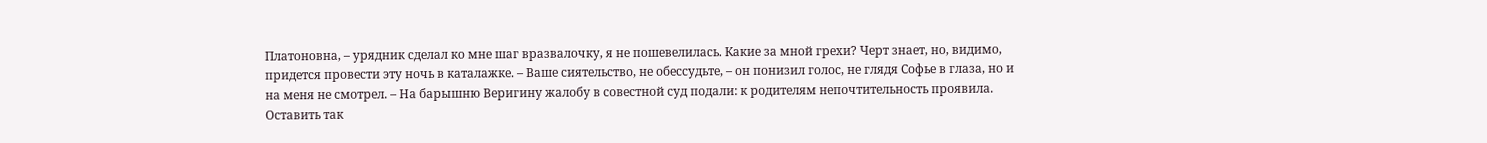Платоновна, – урядник сделал ко мне шаг вразвалочку, я не пошевелилась. Какие за мной грехи? Черт знает, но, видимо, придется провести эту ночь в каталажке. – Ваше сиятельство, не обессудьте, – он понизил голос, не глядя Софье в глаза, но и на меня не смотрел. – На барышню Веригину жалобу в совестной суд подали: к родителям непочтительность проявила. Оставить так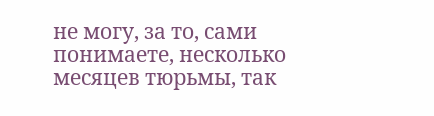не могу, за то, сами понимаете, несколько месяцев тюрьмы, так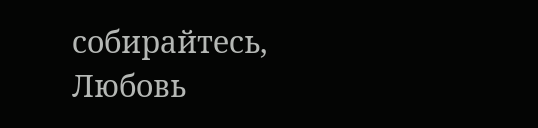собирайтесь, Любовь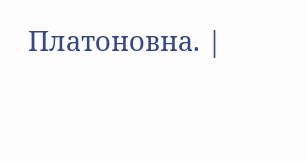Платоновна. |